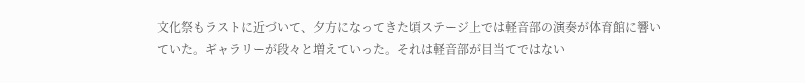文化祭もラストに近づいて、夕方になってきた頃ステージ上では軽音部の演奏が体育館に響いていた。ギャラリーが段々と増えていった。それは軽音部が目当てではない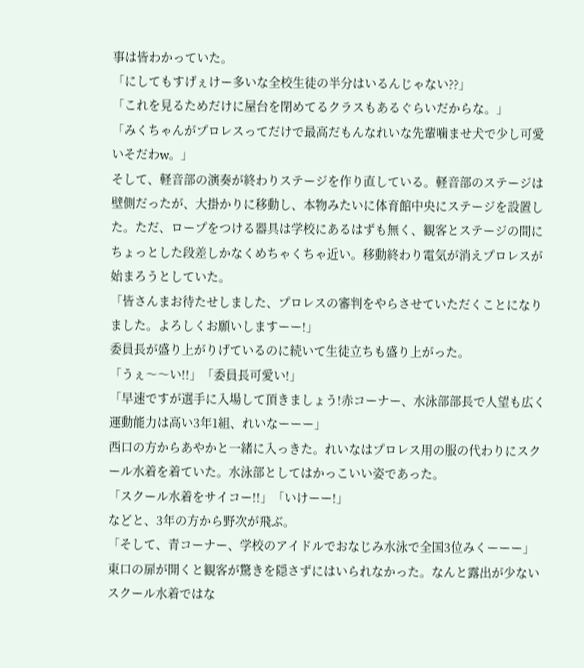事は皆わかっていた。
「にしてもすげぇけー多いな全校生徒の半分はいるんじゃない??」
「これを見るためだけに屋台を閉めてるクラスもあるぐらいだからな。」
「みくちゃんがプロレスってだけで最高だもんなれいな先輩噛ませ犬で少し可愛いそだわw。」
そして、軽音部の演奏が終わりステージを作り直している。軽音部のステージは壁側だったが、大掛かりに移動し、本物みたいに体育館中央にステージを設置した。ただ、ロープをつける器具は学校にあるはずも無く、観客とステージの間にちょっとした段差しかなくめちゃくちゃ近い。移動終わり電気が消えプロレスが始まろうとしていた。
「皆さんまお待たせしました、プロレスの審判をやらさせていただくことになりました。よろしくお願いしますーー!」
委員長が盛り上がりげているのに続いて生徒立ちも盛り上がった。
「うぇ〜〜い!!」「委員長可愛い!」
「早速ですが選手に入場して頂きましょう!赤コーナー、水泳部部長で人望も広く運動能力は高い3年1組、れいなーーー」
西口の方からあやかと一緒に入っきた。れいなはプロレス用の服の代わりにスクール水着を着ていた。水泳部としてはかっこいい姿であった。
「スクール水着をサイコー!!」「いけーー!」
などと、3年の方から野次が飛ぶ。
「そして、青コーナー、学校のアイドルでおなじみ水泳で全国3位みくーーー」
東口の扉が開くと観客が驚きを隠さずにはいられなかった。なんと露出が少ないスクール水着ではな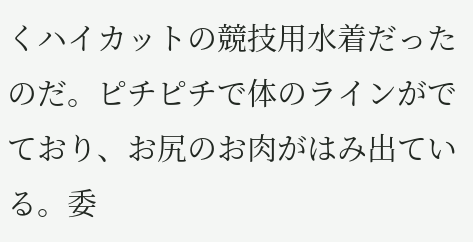くハイカットの競技用水着だったのだ。ピチピチで体のラインがでており、お尻のお肉がはみ出ている。委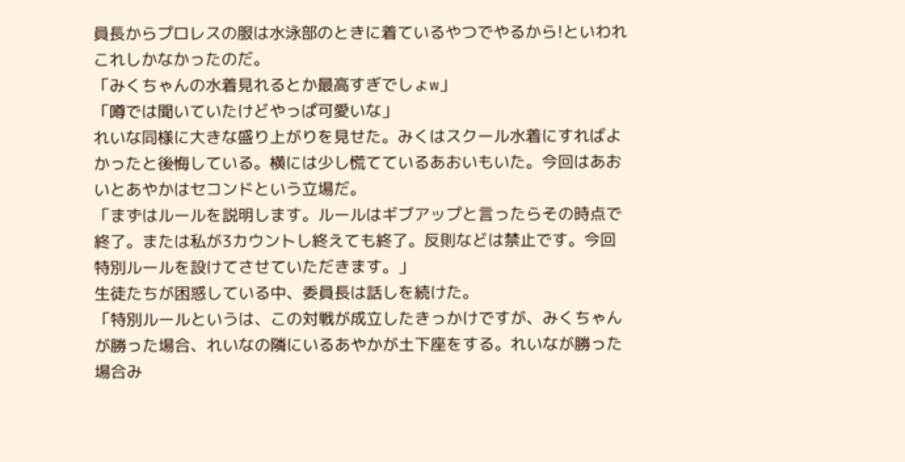員長からプロレスの服は水泳部のときに着ているやつでやるから!といわれこれしかなかったのだ。
「みくちゃんの水着見れるとか最高すぎでしょw」
「噂では聞いていたけどやっぱ可愛いな」
れいな同様に大きな盛り上がりを見せた。みくはスクール水着にすればよかったと後悔している。横には少し慌てているあおいもいた。今回はあおいとあやかはセコンドという立場だ。
「まずはルールを説明します。ルールはギブアップと言ったらその時点で終了。または私が3カウントし終えても終了。反則などは禁止です。今回特別ルールを設けてさせていただきます。」
生徒たちが困惑している中、委員長は話しを続けた。
「特別ルールというは、この対戦が成立したきっかけですが、みくちゃんが勝った場合、れいなの隣にいるあやかが土下座をする。れいなが勝った場合み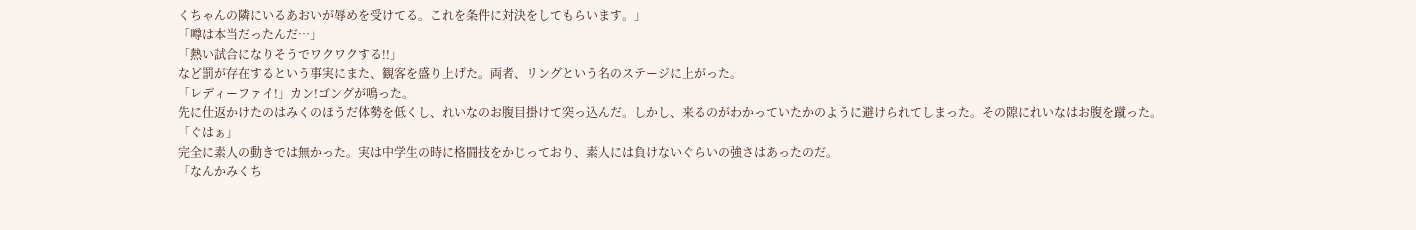くちゃんの隣にいるあおいが辱めを受けてる。これを条件に対決をしてもらいます。」
「噂は本当だったんだ…」
「熱い試合になりそうでワクワクする!!」
など罰が存在するという事実にまた、観客を盛り上げた。両者、リングという名のステージに上がった。
「レディーファイ!」カン!ゴングが鳴った。
先に仕返かけたのはみくのほうだ体勢を低くし、れいなのお腹目掛けて突っ込んだ。しかし、来るのがわかっていたかのように避けられてしまった。その隙にれいなはお腹を蹴った。
「ぐはぁ」
完全に素人の動きでは無かった。実は中学生の時に格闘技をかじっており、素人には負けないぐらいの強さはあったのだ。
「なんかみくち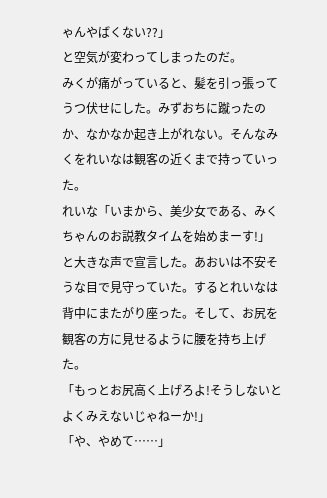ゃんやばくない??」
と空気が変わってしまったのだ。
みくが痛がっていると、髪を引っ張ってうつ伏せにした。みずおちに蹴ったのか、なかなか起き上がれない。そんなみくをれいなは観客の近くまで持っていった。
れいな「いまから、美少女である、みくちゃんのお説教タイムを始めまーす!」
と大きな声で宣言した。あおいは不安そうな目で見守っていた。するとれいなは背中にまたがり座った。そして、お尻を観客の方に見せるように腰を持ち上げた。
「もっとお尻高く上げろよ!そうしないとよくみえないじゃねーか!」
「や、やめて……」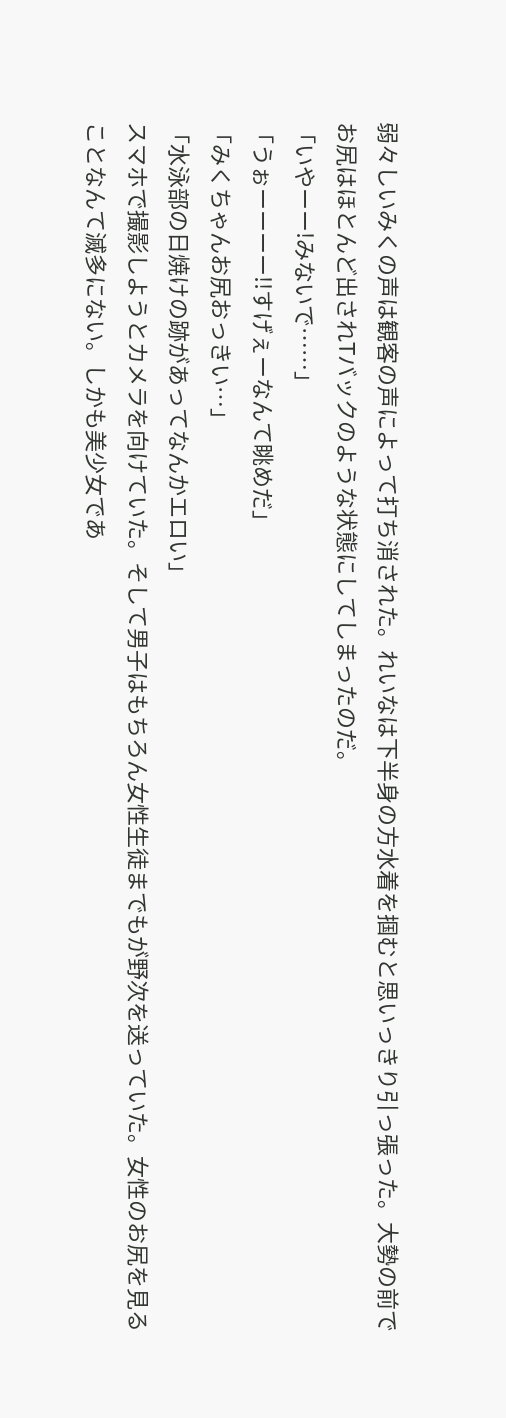弱々しいみくの声は観客の声によって打ち消された。れいなは下半身の方水着を掴むと思いっきり引っ張った。大勢の前でお尻はほとんど出されTバックのような状態にしてしまったのだ。
「いやーー!みないで……」
「うぉーーーー!!すげぇーなんて眺めだ」
「みくちゃんお尻おっきい…」
「水泳部の日焼けの跡があってなんかエロい」
スマホで撮影しようとカメラを向けていた。そして男子はもちろん女性生徒までもが野次を送っていた。女性のお尻を見ることなんて滅多にない。しかも美少女であ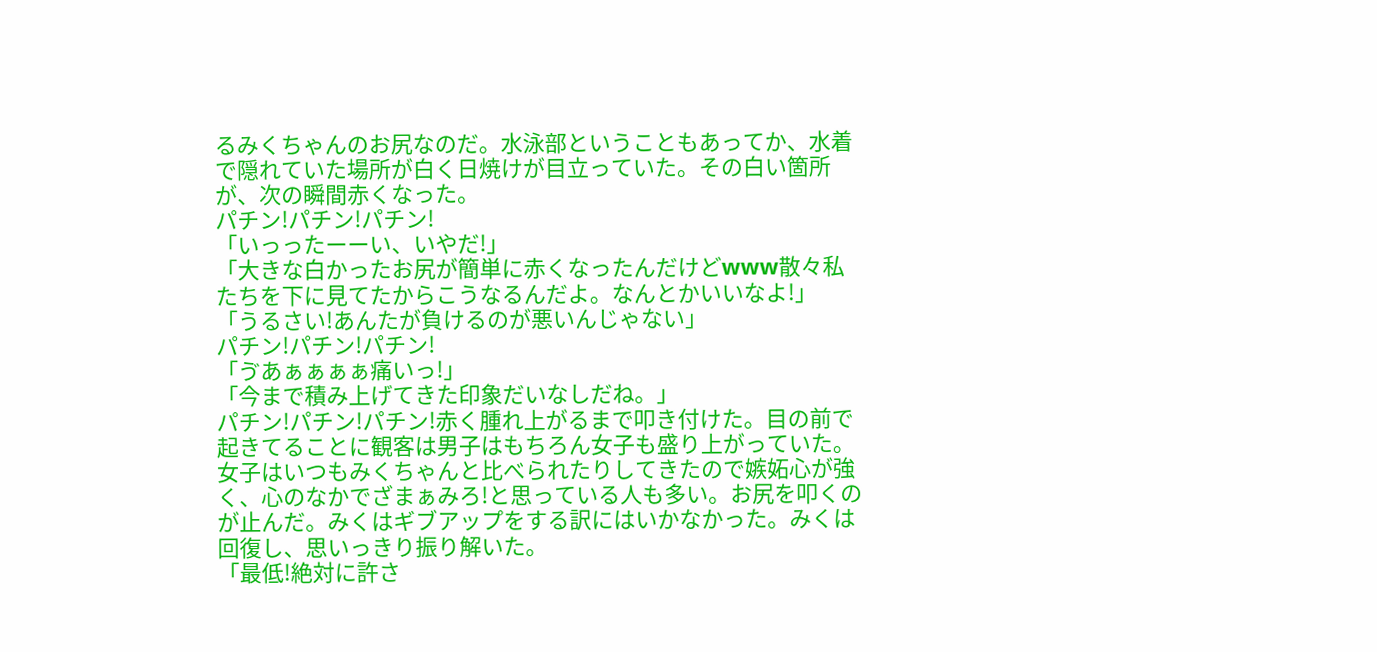るみくちゃんのお尻なのだ。水泳部ということもあってか、水着で隠れていた場所が白く日焼けが目立っていた。その白い箇所が、次の瞬間赤くなった。
パチン!パチン!パチン!
「いっったーーい、いやだ!」
「大きな白かったお尻が簡単に赤くなったんだけどwww散々私たちを下に見てたからこうなるんだよ。なんとかいいなよ!」
「うるさい!あんたが負けるのが悪いんじゃない」
パチン!パチン!パチン!
「ゔあぁぁぁぁ痛いっ!」
「今まで積み上げてきた印象だいなしだね。」
パチン!パチン!パチン!赤く腫れ上がるまで叩き付けた。目の前で起きてることに観客は男子はもちろん女子も盛り上がっていた。女子はいつもみくちゃんと比べられたりしてきたので嫉妬心が強く、心のなかでざまぁみろ!と思っている人も多い。お尻を叩くのが止んだ。みくはギブアップをする訳にはいかなかった。みくは回復し、思いっきり振り解いた。
「最低!絶対に許さ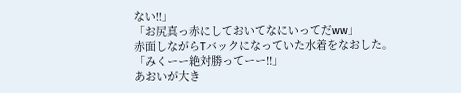ない!!」
「お尻真っ赤にしておいてなにいってだww」
赤面しながらTバックになっていた水着をなおした。
「みくーー絶対勝ってーー!!」
あおいが大き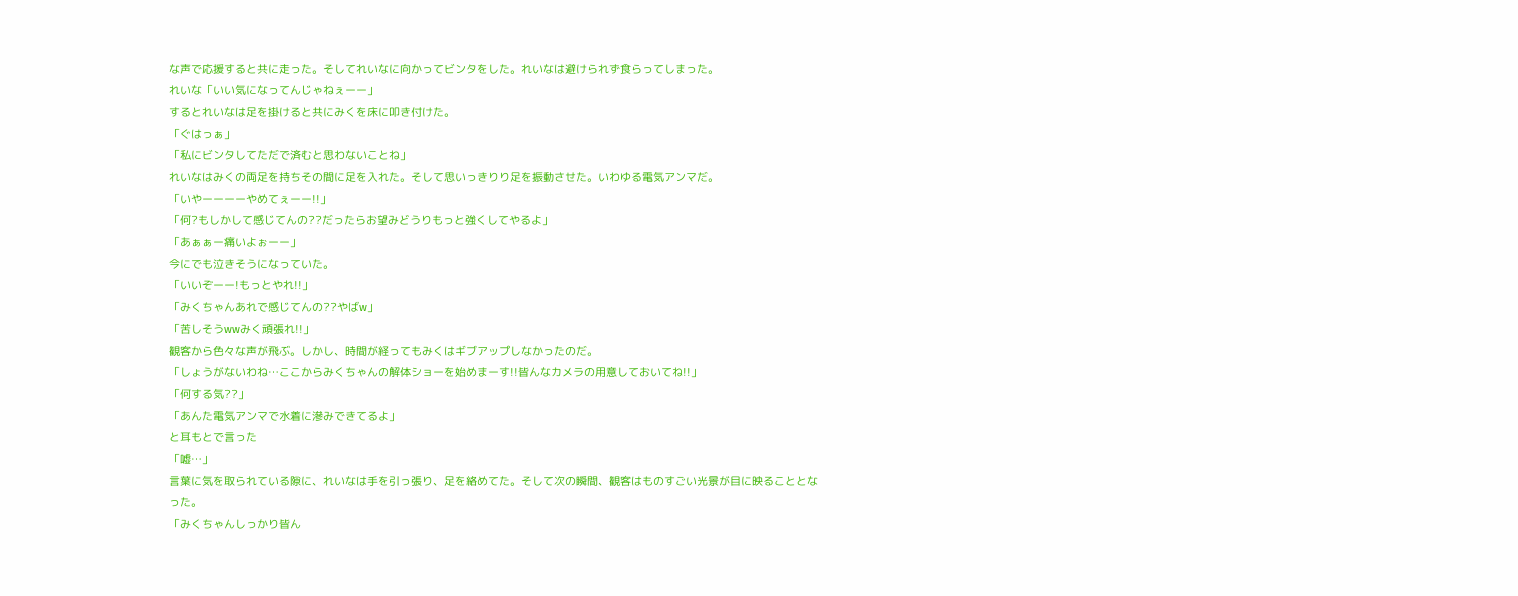な声で応援すると共に走った。そしてれいなに向かってビンタをした。れいなは避けられず食らってしまった。
れいな「いい気になってんじゃねぇーー」
するとれいなは足を掛けると共にみくを床に叩き付けた。
「ぐはっぁ」
「私にビンタしてただで済むと思わないことね」
れいなはみくの両足を持ちその間に足を入れた。そして思いっきりり足を振動させた。いわゆる電気アンマだ。
「いやーーーーやめてぇーー!!」
「何?もしかして感じてんの??だったらお望みどうりもっと強くしてやるよ」
「あぁぁー痛いよぉーー」
今にでも泣きそうになっていた。
「いいぞーー!もっとやれ!!」
「みくちゃんあれで感じてんの??やばw」
「苦しそうwwみく頑張れ!!」
観客から色々な声が飛ぶ。しかし、時間が経ってもみくはギブアップしなかったのだ。
「しょうがないわね…ここからみくちゃんの解体ショーを始めまーす!!皆んなカメラの用意しておいてね!!」
「何する気??」
「あんた電気アンマで水着に滲みできてるよ」
と耳もとで言った
「嘘…」
言葉に気を取られている隙に、れいなは手を引っ張り、足を絡めてた。そして次の瞬間、観客はものすごい光景が目に映ることとなった。
「みくちゃんしっかり皆ん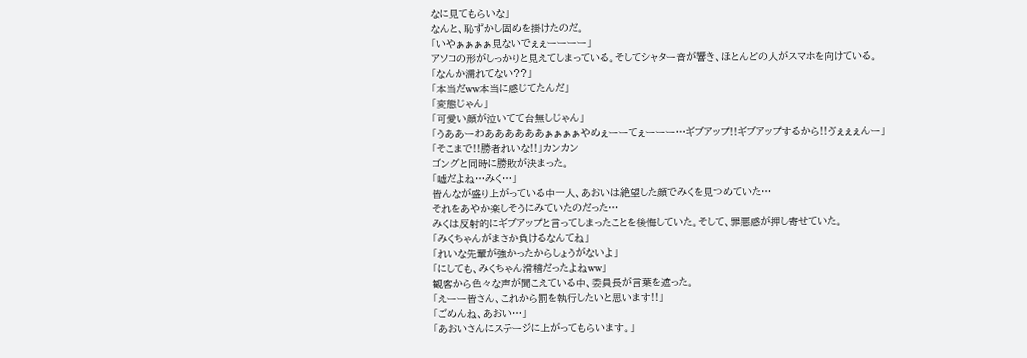なに見てもらいな」
なんと、恥ずかし固めを掛けたのだ。
「いやぁぁぁぁ見ないでぇぇーーーー」
アソコの形がしっかりと見えてしまっている。そしてシャター音が響き、ほとんどの人がスマホを向けている。
「なんか濡れてない??」
「本当だww本当に感じてたんだ」
「変態じゃん」
「可愛い顔が泣いてて台無しじゃん」
「うああーわああああああぁぁぁぁやめぇーーてぇーーー…ギブアップ!!ギブアップするから!!ゔぇぇぇんー」
「そこまで!!勝者れいな!!」カンカン
ゴングと同時に勝敗が決まった。
「嘘だよね…みく…」
皆んなが盛り上がっている中一人、あおいは絶望した顔でみくを見つめていた…
それをあやか楽しそうにみていたのだった…
みくは反射的にギブアップと言ってしまったことを後悔していた。そして、罪悪感が押し寄せていた。
「みくちゃんがまさか負けるなんてね」
「れいな先輩が強かったからしょうがないよ」
「にしても、みくちゃん滑稽だったよねww」
観客から色々な声が聞こえている中、委員長が言葉を遮った。
「えーー皆さん、これから罰を執行したいと思います!!」
「ごめんね、あおい…」
「あおいさんにステージに上がってもらいます。」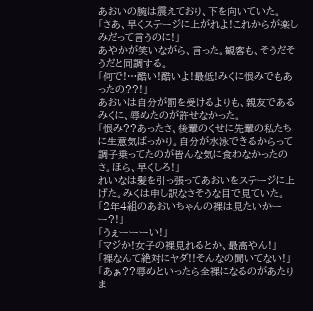あおいの腕は震えており、下を向いていた。
「さあ、早くステージに上がれよ!これからが楽しみだって言うのに!」
あやかが笑いながら、言った。観客も、そうだそうだと同調する。
「何で!…酷い!酷いよ!最低!みくに恨みでもあったの??!」
あおいは自分が罰を受けるよりも、親友であるみくに、辱めたのが許せなかった。
「恨み??あったさ、後輩のくせに先輩の私たちに生意気ばっかり。自分が水泳できるからって調子乗ってたのが皆んな気に食わなかったのさ。ほら、早くしろ!」
れいなは髪を引っ張ってあおいをステージに上げた。みくは申し訳なさそうな目で見ていた。
「2年4組のあおいちゃんの裸は見たいかーー?!」
「うぇーーーい!」
「マジか!女子の裸見れるとか、最高やん!」
「裸なんて絶対にヤダ!!そんなの聞いてない!」
「あぁ??辱めといったら全裸になるのがあたりま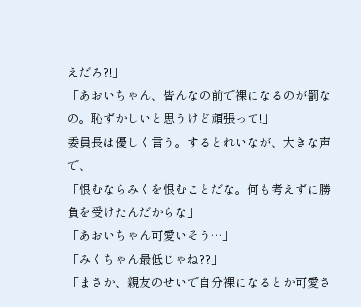えだろ?!」
「あおいちゃん、皆んなの前で裸になるのが罰なの。恥ずかしいと思うけど頑張って!」
委員長は優しく言う。するとれいなが、大きな声で、
「恨むならみくを恨むことだな。何も考えずに勝負を受けたんだからな」
「あおいちゃん可愛いそう…」
「みくちゃん最低じゃね??」
「まさか、親友のせいで自分裸になるとか可愛さ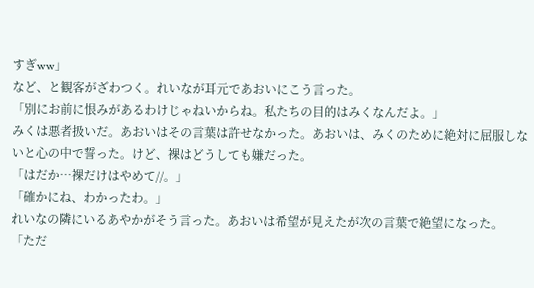すぎww」
など、と観客がざわつく。れいなが耳元であおいにこう言った。
「別にお前に恨みがあるわけじゃねいからね。私たちの目的はみくなんだよ。」
みくは悪者扱いだ。あおいはその言葉は許せなかった。あおいは、みくのために絶対に屈服しないと心の中で誓った。けど、裸はどうしても嫌だった。
「はだか…裸だけはやめて//。」
「確かにね、わかったわ。」
れいなの隣にいるあやかがそう言った。あおいは希望が見えたが次の言葉で絶望になった。
「ただ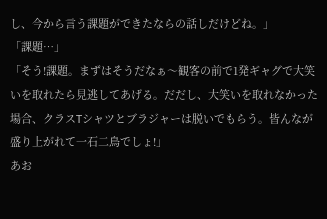し、今から言う課題ができたならの話しだけどね。」
「課題…」
「そう!課題。まずはそうだなぁ〜観客の前で1発ギャグで大笑いを取れたら見逃してあげる。だだし、大笑いを取れなかった場合、クラスTシャツとブラジャーは脱いでもらう。皆んなが盛り上がれて一石二鳥でしょ!」
あお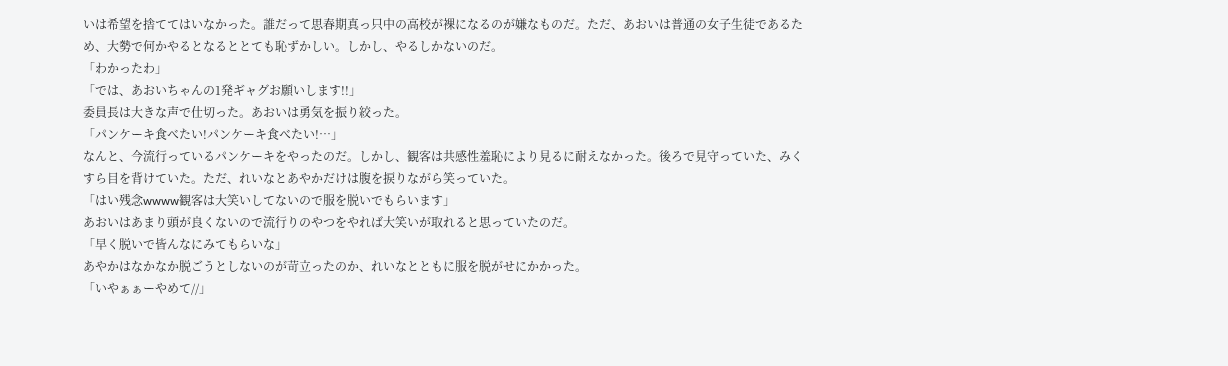いは希望を捨ててはいなかった。誰だって思春期真っ只中の高校が裸になるのが嫌なものだ。ただ、あおいは普通の女子生徒であるため、大勢で何かやるとなるととても恥ずかしい。しかし、やるしかないのだ。
「わかったわ」
「では、あおいちゃんの1発ギャグお願いします!!」
委員長は大きな声で仕切った。あおいは勇気を振り絞った。
「パンケーキ食べたい!パンケーキ食べたい!…」
なんと、今流行っているパンケーキをやったのだ。しかし、観客は共感性羞恥により見るに耐えなかった。後ろで見守っていた、みくすら目を背けていた。ただ、れいなとあやかだけは腹を捩りながら笑っていた。
「はい残念wwww観客は大笑いしてないので服を脱いでもらいます」
あおいはあまり頭が良くないので流行りのやつをやれば大笑いが取れると思っていたのだ。
「早く脱いで皆んなにみてもらいな」
あやかはなかなか脱ごうとしないのが苛立ったのか、れいなとともに服を脱がせにかかった。
「いやぁぁーやめて//」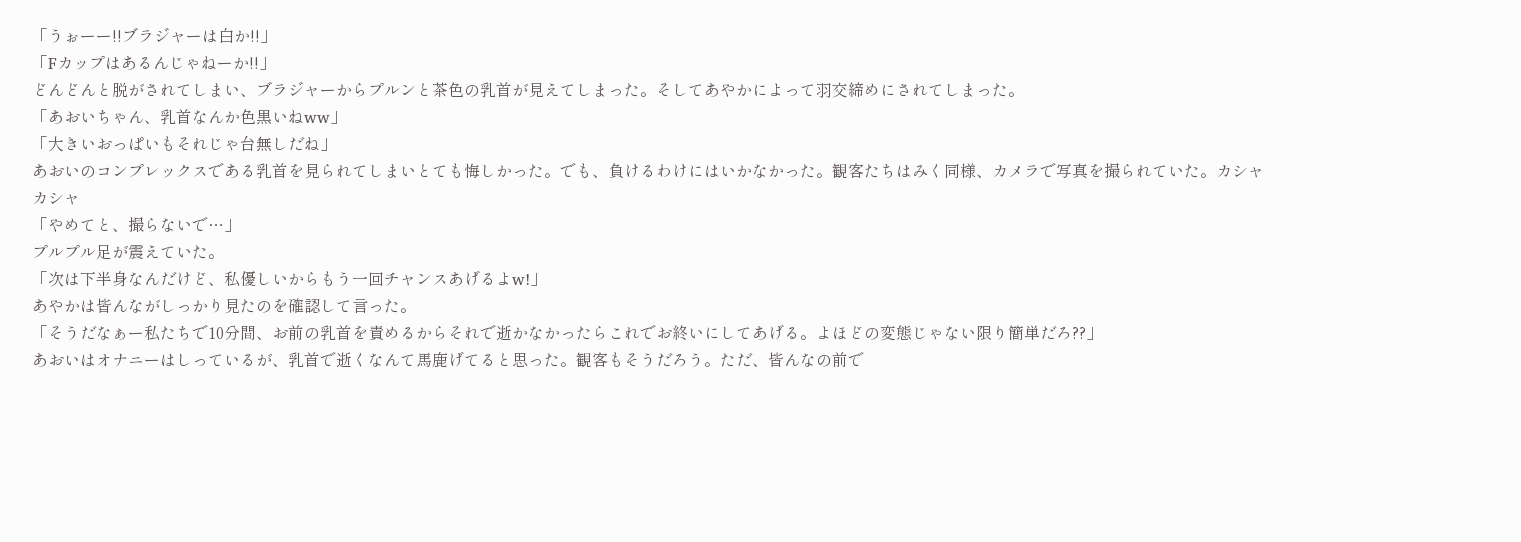「うぉーー!!ブラジャーは白か!!」
「Fカップはあるんじゃねーか!!」
どんどんと脱がされてしまい、ブラジャーからプルンと茶色の乳首が見えてしまった。そしてあやかによって羽交締めにされてしまった。
「あおいちゃん、乳首なんか色黒いねww」
「大きいおっぱいもそれじゃ台無しだね」
あおいのコンプレックスである乳首を見られてしまいとても悔しかった。でも、負けるわけにはいかなかった。観客たちはみく同様、カメラで写真を撮られていた。カシャカシャ
「やめてと、撮らないで…」
プルプル足が震えていた。
「次は下半身なんだけど、私優しいからもう一回チャンスあげるよw!」
あやかは皆んながしっかり見たのを確認して言った。
「そうだなぁー私たちで10分間、お前の乳首を責めるからそれで逝かなかったらこれでお終いにしてあげる。よほどの変態じゃない限り簡単だろ??」
あおいはオナニーはしっているが、乳首で逝くなんて馬鹿げてると思った。観客もそうだろう。ただ、皆んなの前で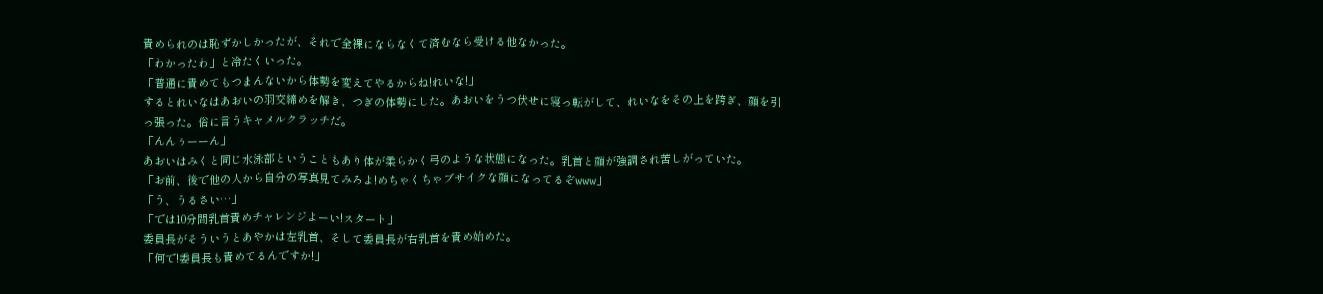責められのは恥ずかしかったが、それで全裸にならなくて済むなら受ける他なかった。
「わかったわ」と冷たくいった。
「普通に責めてもつまんないから体勢を変えてやるからね!れいな!」
するとれいなはあおいの羽交締めを解き、つぎの体勢にした。あおいをうつ伏せに寝っ転がして、れいなをその上を跨ぎ、顔を引っ張った。俗に言うキャメルクラッチだ。
「んんぅーーん」
あおいはみくと同じ水泳部ということもあり体が柔らかく弓のような状態になった。乳首と顔が強調され苦しがっていた。
「お前、後で他の人から自分の写真見てみろよ!めちゃくちゃブサイクな顔になってるぞwww」
「う、うるさい…」
「では10分間乳首責めチャレンジよーい!スタート」
委員長がそういうとあやかは左乳首、そして委員長が右乳首を責め始めた。
「何で!委員長も責めてるんですか!」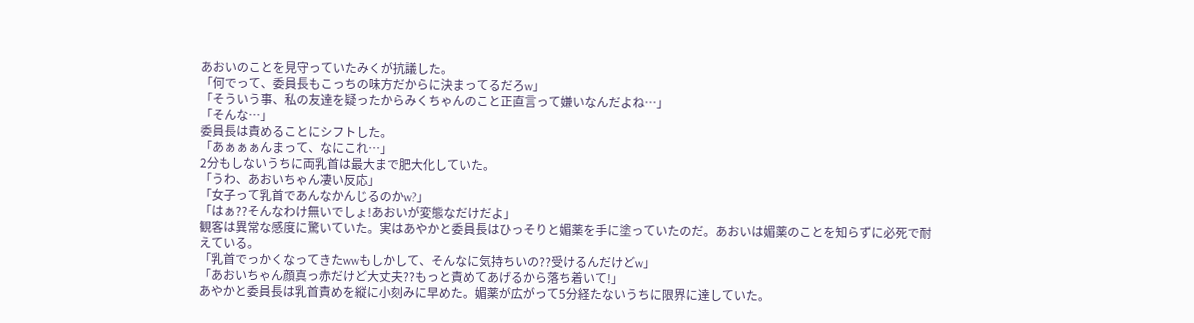あおいのことを見守っていたみくが抗議した。
「何でって、委員長もこっちの味方だからに決まってるだろw」
「そういう事、私の友達を疑ったからみくちゃんのこと正直言って嫌いなんだよね…」
「そんな…」
委員長は責めることにシフトした。
「あぁぁぁんまって、なにこれ…」
2分もしないうちに両乳首は最大まで肥大化していた。
「うわ、あおいちゃん凄い反応」
「女子って乳首であんなかんじるのかw?」
「はぁ??そんなわけ無いでしょ!あおいが変態なだけだよ」
観客は異常な感度に驚いていた。実はあやかと委員長はひっそりと媚薬を手に塗っていたのだ。あおいは媚薬のことを知らずに必死で耐えている。
「乳首でっかくなってきたwwもしかして、そんなに気持ちいの??受けるんだけどw」
「あおいちゃん顔真っ赤だけど大丈夫??もっと責めてあげるから落ち着いて!」
あやかと委員長は乳首責めを縦に小刻みに早めた。媚薬が広がって5分経たないうちに限界に達していた。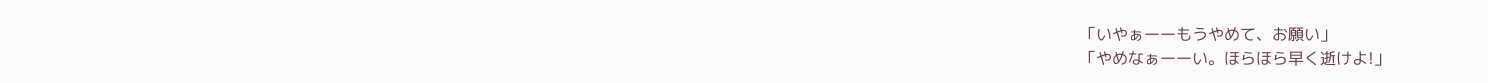「いやぁーーもうやめて、お願い」
「やめなぁーーい。ほらほら早く逝けよ!」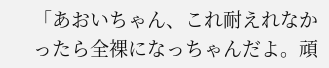「あおいちゃん、これ耐えれなかったら全裸になっちゃんだよ。頑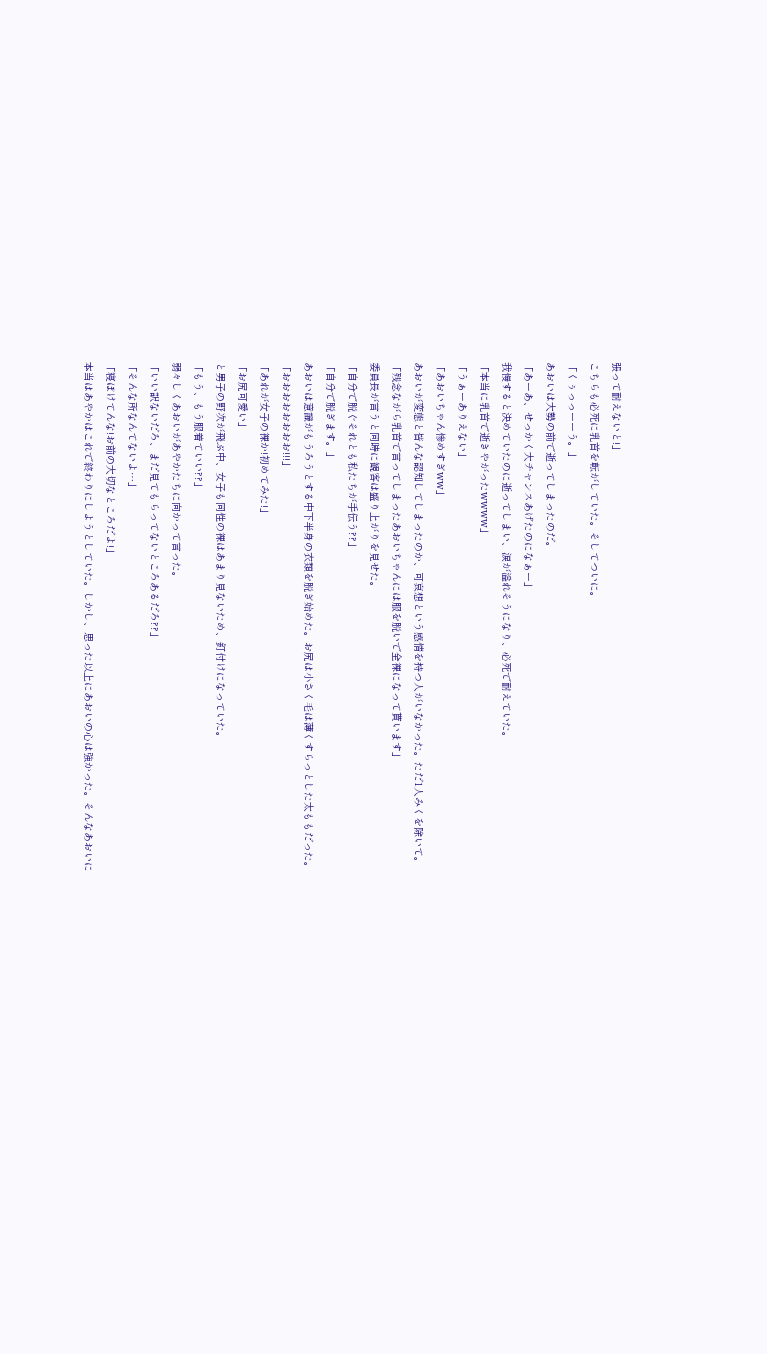張って耐えないと!」
こちらも必死に乳首を転がしていた。そしてついに。
「くぅっっーーう。」
あおいは大勢の前で逝ってしまったのだ。
「あーあ、せっかく大チャンスあげたのになぁー」
我慢すると決めていたのに逝ってしまい、涙が溢れそうになり、必死で耐えていた。
「本当に乳首で逝きやがったwwww」
「うぁーありえない」
「あおいちゃん惨めすぎww」
あおいが変態と皆んな認知してしまったのか、可哀想という感情を持つ人がいなかった。ただ1人みくを除いて。
「残念ながら乳首で言ってしまったあおいちゃんには服を脱いで全裸になって貰います」
委員長が言うと同時に観客は盛り上がりを見せた。
「自分で脱ぐそれとも私たちが手伝う??」
「自分で脱ぎます。」
あおいは意識がもうろうとする中下半身の衣類を脱ぎ始めた。お尻は小さく毛は薄くすらっとした太ももだった。
「おおおおおおおお!!!」
「あれが女子の裸か!初めてみた!」
「お尻可愛い」
と男子の野次が飛ぶ中、女子も同性の裸はあまり見ないため、釘付けになっていた。
「もう、もう服着ていい??」
弱々しくあおいがあやかたちに向かって言った。
「いい訳ないだろ、まだ見てもらってないところあるだろ??」
「そんな所なんてないよ…」
「寝ぼけてんな!お前の大切なところだよ!」
本当はあやかはこれで終わりにしようとしていた。しかし、思った以上にあおいの心は強かった。そんなあおいに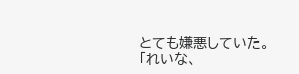とても嫌悪していた。
「れいな、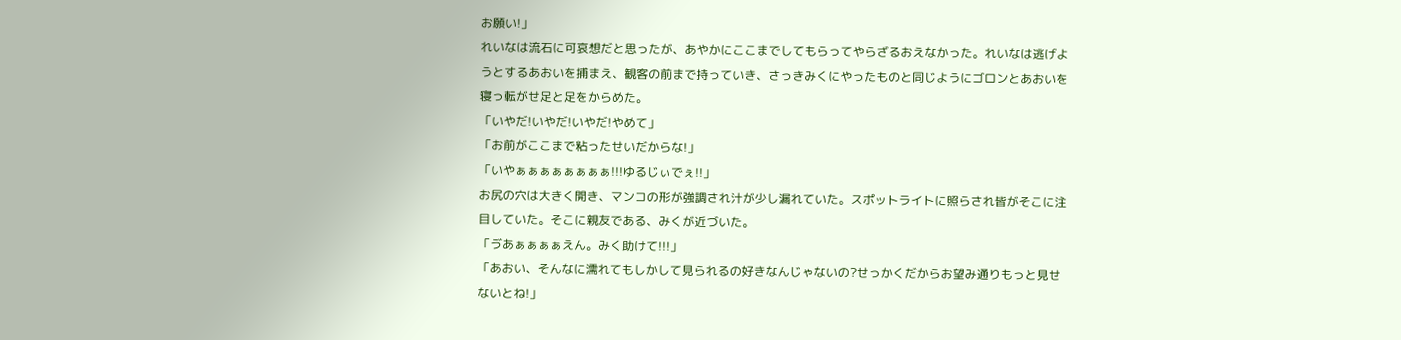お願い!」
れいなは流石に可哀想だと思ったが、あやかにここまでしてもらってやらざるおえなかった。れいなは逃げようとするあおいを捕まえ、観客の前まで持っていき、さっきみくにやったものと同じようにゴロンとあおいを寝っ転がせ足と足をからめた。
「いやだ!いやだ!いやだ!やめて」
「お前がここまで粘ったせいだからな!」
「いやぁぁぁぁぁぁぁぁ!!!ゆるじぃでぇ!!」
お尻の穴は大きく開き、マンコの形が強調され汁が少し漏れていた。スポットライトに照らされ皆がそこに注目していた。そこに親友である、みくが近づいた。
「ゔあぁぁぁぁえん。みく助けて!!!」
「あおい、そんなに濡れてもしかして見られるの好きなんじゃないの?せっかくだからお望み通りもっと見せないとね!」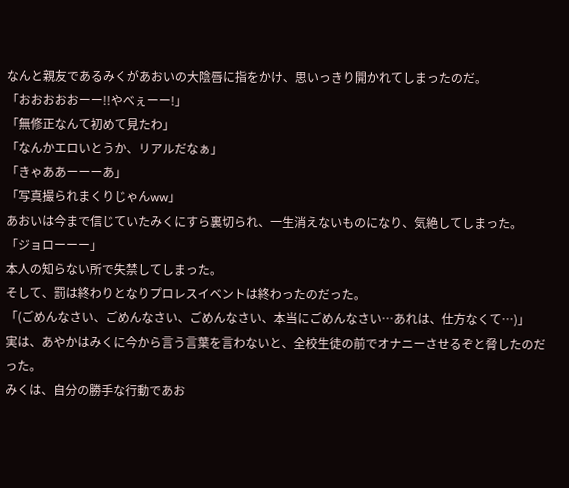なんと親友であるみくがあおいの大陰唇に指をかけ、思いっきり開かれてしまったのだ。
「おおおおおーー!!やべぇーー!」
「無修正なんて初めて見たわ」
「なんかエロいとうか、リアルだなぁ」
「きゃああーーーあ」
「写真撮られまくりじゃんww」
あおいは今まで信じていたみくにすら裏切られ、一生消えないものになり、気絶してしまった。
「ジョローーー」
本人の知らない所で失禁してしまった。
そして、罰は終わりとなりプロレスイベントは終わったのだった。
「(ごめんなさい、ごめんなさい、ごめんなさい、本当にごめんなさい…あれは、仕方なくて…)」
実は、あやかはみくに今から言う言葉を言わないと、全校生徒の前でオナニーさせるぞと脅したのだった。
みくは、自分の勝手な行動であお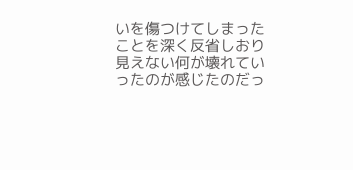いを傷つけてしまったことを深く反省しおり見えない何が壊れていったのが感じたのだっ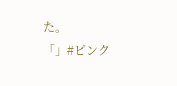た。
「」#ピンク